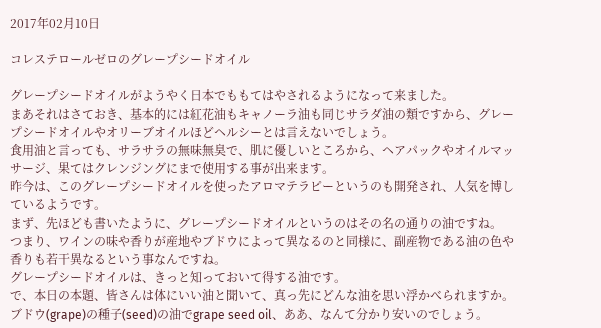2017年02月10日

コレステロールゼロのグレープシードオイル

グレープシードオイルがようやく日本でももてはやされるようになって来ました。
まあそれはさておき、基本的には紅花油もキャノーラ油も同じサラダ油の類ですから、グレープシードオイルやオリーブオイルほどヘルシーとは言えないでしょう。
食用油と言っても、サラサラの無味無臭で、肌に優しいところから、ヘアパックやオイルマッサージ、果てはクレンジングにまで使用する事が出来ます。
昨今は、このグレープシードオイルを使ったアロマテラピーというのも開発され、人気を博しているようです。
まず、先ほども書いたように、グレープシードオイルというのはその名の通りの油ですね。
つまり、ワインの味や香りが産地やブドウによって異なるのと同様に、副産物である油の色や香りも若干異なるという事なんですね。
グレープシードオイルは、きっと知っておいて得する油です。
で、本日の本題、皆さんは体にいい油と聞いて、真っ先にどんな油を思い浮かべられますか。
ブドウ(grape)の種子(seed)の油でgrape seed oil、ああ、なんて分かり安いのでしょう。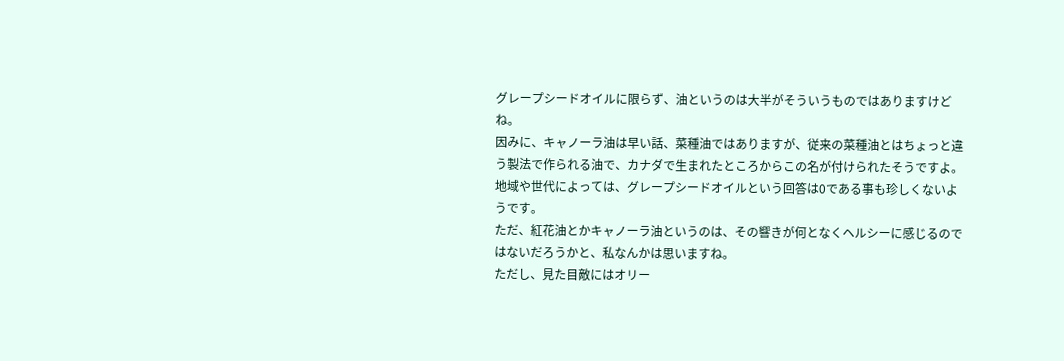グレープシードオイルに限らず、油というのは大半がそういうものではありますけどね。
因みに、キャノーラ油は早い話、菜種油ではありますが、従来の菜種油とはちょっと違う製法で作られる油で、カナダで生まれたところからこの名が付けられたそうですよ。
地域や世代によっては、グレープシードオイルという回答は0である事も珍しくないようです。
ただ、紅花油とかキャノーラ油というのは、その響きが何となくヘルシーに感じるのではないだろうかと、私なんかは思いますね。
ただし、見た目敵にはオリー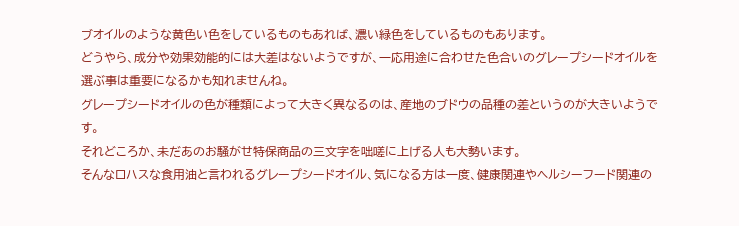ブオイルのような黄色い色をしているものもあれば、濃い緑色をしているものもあります。
どうやら、成分や効果効能的には大差はないようですが、一応用途に合わせた色合いのグレープシードオイルを選ぶ事は重要になるかも知れませんね。
グレープシードオイルの色が種類によって大きく異なるのは、産地のブドウの品種の差というのが大きいようです。
それどころか、未だあのお騒がせ特保商品の三文字を咄嗟に上げる人も大勢います。
そんなロハスな食用油と言われるグレープシードオイル、気になる方は一度、健康関連やヘルシーフード関連の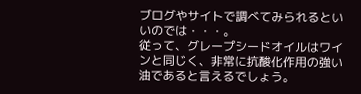ブログやサイトで調べてみられるといいのでは・・・。
従って、グレープシードオイルはワインと同じく、非常に抗酸化作用の強い油であると言えるでしょう。